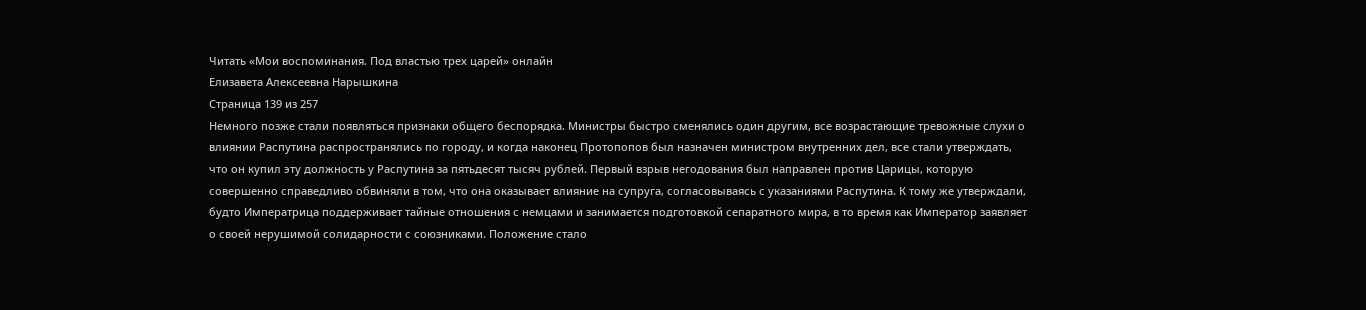Читать «Мои воспоминания. Под властью трех царей» онлайн
Елизавета Алексеевна Нарышкина
Страница 139 из 257
Немного позже стали появляться признаки общего беспорядка. Министры быстро сменялись один другим, все возрастающие тревожные слухи о влиянии Распутина распространялись по городу, и когда наконец Протопопов был назначен министром внутренних дел, все стали утверждать, что он купил эту должность у Распутина за пятьдесят тысяч рублей. Первый взрыв негодования был направлен против Царицы, которую совершенно справедливо обвиняли в том, что она оказывает влияние на супруга, согласовываясь с указаниями Распутина. К тому же утверждали, будто Императрица поддерживает тайные отношения с немцами и занимается подготовкой сепаратного мира, в то время как Император заявляет о своей нерушимой солидарности с союзниками. Положение стало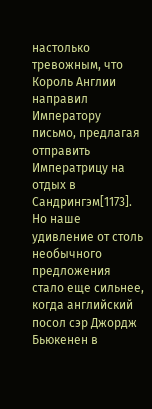настолько тревожным, что Король Англии направил Императору письмо, предлагая отправить Императрицу на отдых в Сандрингэм[1173]. Но наше удивление от столь необычного предложения стало еще сильнее, когда английский посол сэр Джордж Бьюкенен в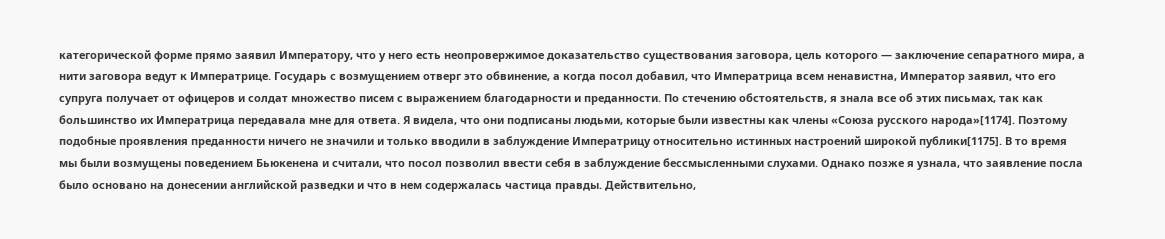категорической форме прямо заявил Императору, что у него есть неопровержимое доказательство существования заговора, цель которого — заключение сепаратного мира, а нити заговора ведут к Императрице. Государь с возмущением отверг это обвинение, а когда посол добавил, что Императрица всем ненавистна, Император заявил, что его супруга получает от офицеров и солдат множество писем с выражением благодарности и преданности. По стечению обстоятельств, я знала все об этих письмах, так как большинство их Императрица передавала мне для ответа. Я видела, что они подписаны людьми, которые были известны как члены «Союза русского народа»[1174]. Поэтому подобные проявления преданности ничего не значили и только вводили в заблуждение Императрицу относительно истинных настроений широкой публики[1175]. В то время мы были возмущены поведением Бьюкенена и считали, что посол позволил ввести себя в заблуждение бессмысленными слухами. Однако позже я узнала, что заявление посла было основано на донесении английской разведки и что в нем содержалась частица правды. Действительно,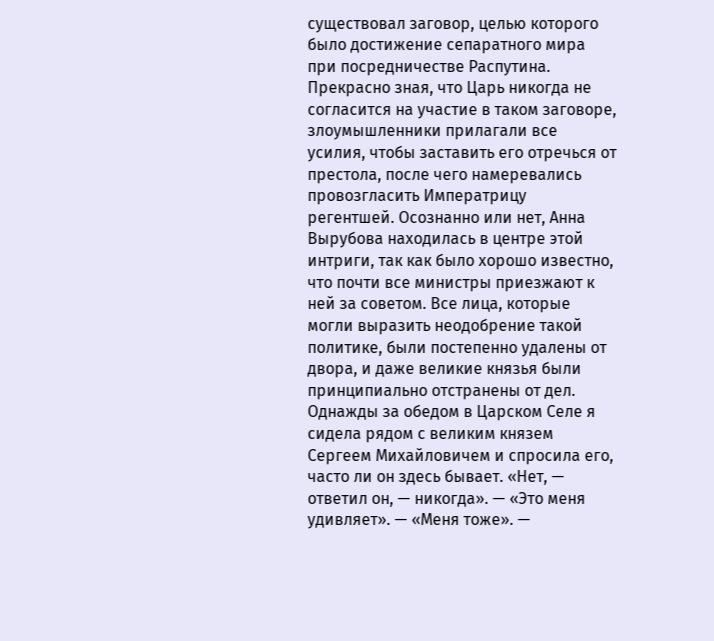существовал заговор, целью которого было достижение сепаратного мира при посредничестве Распутина. Прекрасно зная, что Царь никогда не согласится на участие в таком заговоре, злоумышленники прилагали все усилия, чтобы заставить его отречься от престола, после чего намеревались провозгласить Императрицу регентшей. Осознанно или нет, Анна Вырубова находилась в центре этой интриги, так как было хорошо известно, что почти все министры приезжают к ней за советом. Все лица, которые могли выразить неодобрение такой политике, были постепенно удалены от двора, и даже великие князья были принципиально отстранены от дел. Однажды за обедом в Царском Селе я сидела рядом с великим князем Сергеем Михайловичем и спросила его, часто ли он здесь бывает. «Нет, — ответил он, — никогда». — «Это меня удивляет». — «Меня тоже». —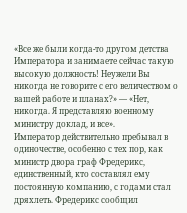«Все же были когда-то другом детства Императора и занимаете сейчас такую высокую должность! Неужели Вы никогда не говорите с его величеством о вашей работе и планах?» — «Нет, никогда. Я представляю военному министру доклад, и все».
Император действительно пребывал в одиночестве, особенно с тех пор, как министр двора граф Фредерикс, единственный, кто составлял ему постоянную компанию, с годами стал дряхлеть. Фредерикс сообщил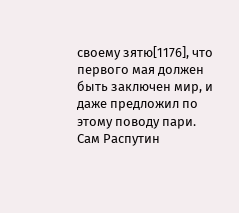своему зятю[1176], что первого мая должен быть заключен мир, и даже предложил по этому поводу пари. Сам Распутин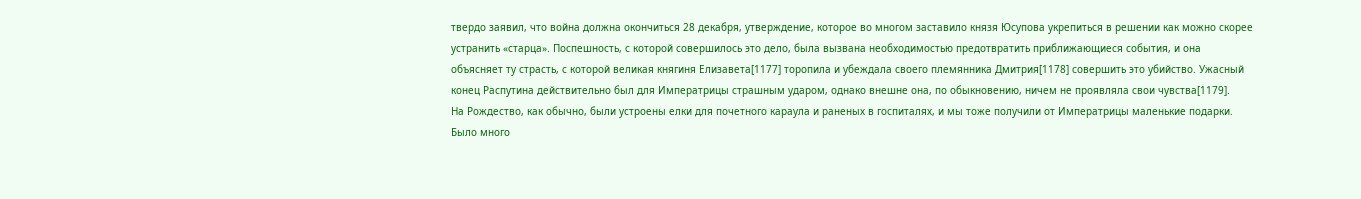твердо заявил, что война должна окончиться 28 декабря, утверждение, которое во многом заставило князя Юсупова укрепиться в решении как можно скорее устранить «старца». Поспешность, с которой совершилось это дело, была вызвана необходимостью предотвратить приближающиеся события, и она объясняет ту страсть, с которой великая княгиня Елизавета[1177] торопила и убеждала своего племянника Дмитрия[1178] совершить это убийство. Ужасный конец Распутина действительно был для Императрицы страшным ударом, однако внешне она, по обыкновению, ничем не проявляла свои чувства[1179].
На Рождество, как обычно, были устроены елки для почетного караула и раненых в госпиталях, и мы тоже получили от Императрицы маленькие подарки. Было много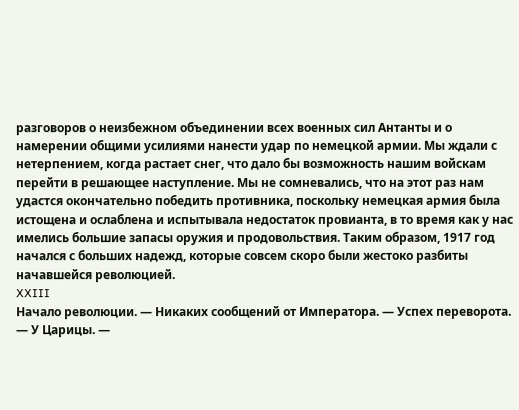разговоров о неизбежном объединении всех военных сил Антанты и о намерении общими усилиями нанести удар по немецкой армии. Мы ждали с нетерпением, когда растает снег, что дало бы возможность нашим войскам перейти в решающее наступление. Мы не сомневались, что на этот раз нам удастся окончательно победить противника, поскольку немецкая армия была истощена и ослаблена и испытывала недостаток провианта, в то время как у нас имелись большие запасы оружия и продовольствия. Таким образом, 1917 год начался с больших надежд, которые совсем скоро были жестоко разбиты начавшейся революцией.
XXIII
Начало революции. — Никаких сообщений от Императора. — Успех переворота. — У Царицы. —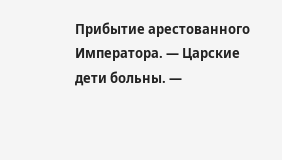Прибытие арестованного Императора. — Царские дети больны. —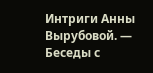Интриги Анны Вырубовой. — Беседы с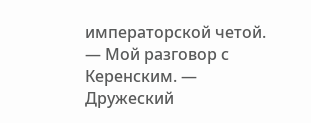императорской четой. — Мой разговор с Керенским. — Дружеский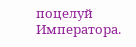поцелуй Императора.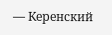— Керенский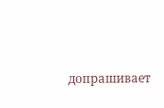допрашивает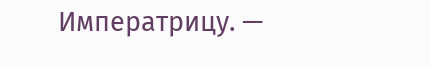Императрицу. —